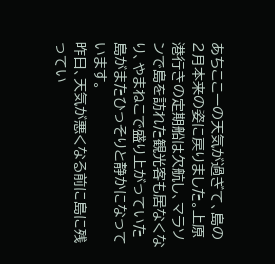あちここーの天気が過ぎて、島の2月本来の姿に戻りました。上原港行きの定期船は欠航し、マラソンで島を訪れた観光客も居なくなり、やまねこで盛り上がっていた島がまたひっそりと静かになっています。
昨日、天気が悪くなる前に島に残ってい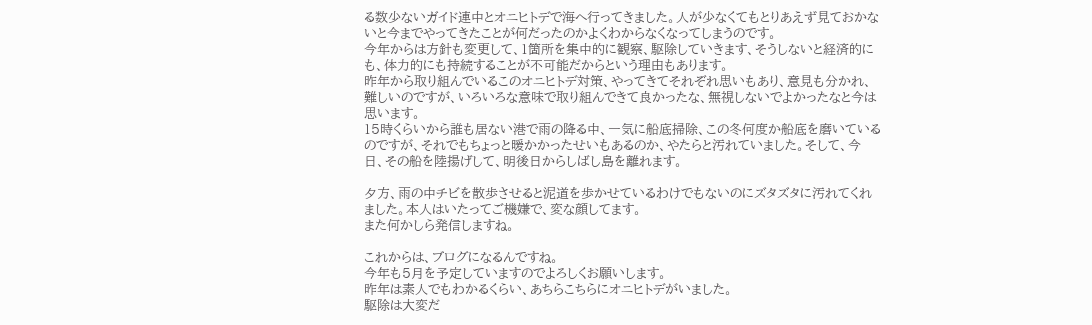る数少ないガイド連中とオニヒトデで海へ行ってきました。人が少なくてもとりあえず見ておかないと今までやってきたことが何だったのかよくわからなくなってしまうのです。
今年からは方針も変更して、1箇所を集中的に観察、駆除していきます、そうしないと経済的にも、体力的にも持続することが不可能だからという理由もあります。
昨年から取り組んでいるこのオニヒトデ対策、やってきてそれぞれ思いもあり、意見も分かれ、難しいのですが、いろいろな意味で取り組んできて良かったな、無視しないでよかったなと今は思います。
15時くらいから誰も居ない港で雨の降る中、一気に船底掃除、この冬何度か船底を磨いているのですが、それでもちょっと暖かかったせいもあるのか、やたらと汚れていました。そして、今日、その船を陸揚げして、明後日からしばし島を離れます。

夕方、雨の中チビを散歩させると泥道を歩かせているわけでもないのにズタズタに汚れてくれました。本人はいたってご機嫌で、変な顔してます。
また何かしら発信しますね。

これからは、ブログになるんですね。
今年も5月を予定していますのでよろしくお願いします。
昨年は素人でもわかるくらい、あちらこちらにオニヒトデがいました。
駆除は大変だ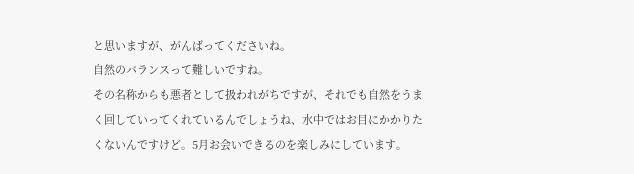と思いますが、がんばってくださいね。
自然のバランスって難しいですね。
その名称からも悪者として扱われがちですが、それでも自然をうまく回していってくれているんでしょうね、水中ではお目にかかりたくないんですけど。5月お会いできるのを楽しみにしています。